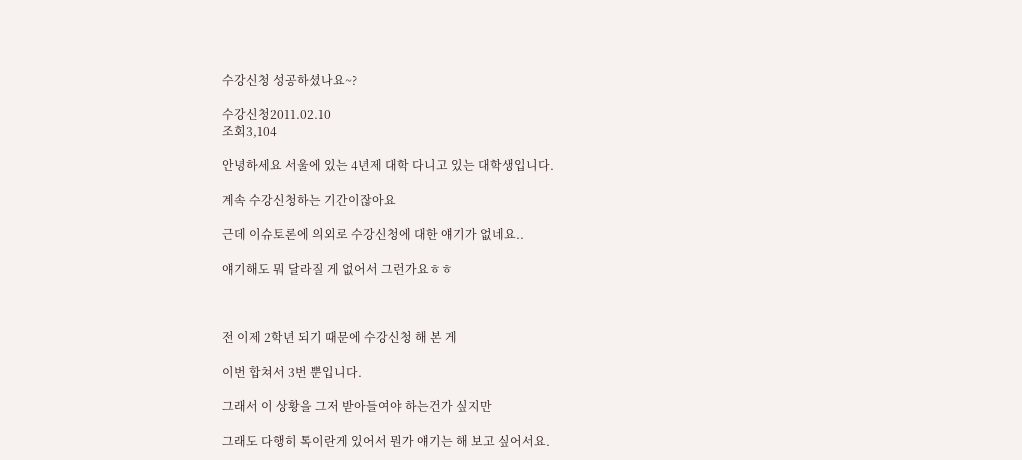수강신청 성공하셨나요~?

수강신청2011.02.10
조회3,104

안녕하세요 서울에 있는 4년제 대학 다니고 있는 대학생입니다.

계속 수강신청하는 기간이잖아요

근데 이슈토론에 의외로 수강신청에 대한 얘기가 없네요..

얘기해도 뭐 달라질 게 없어서 그런가요ㅎㅎ



전 이제 2학년 되기 때문에 수강신청 해 본 게

이번 합쳐서 3번 뿐입니다.

그래서 이 상황을 그저 받아들여야 하는건가 싶지만

그래도 다행히 톡이란게 있어서 뭔가 얘기는 해 보고 싶어서요.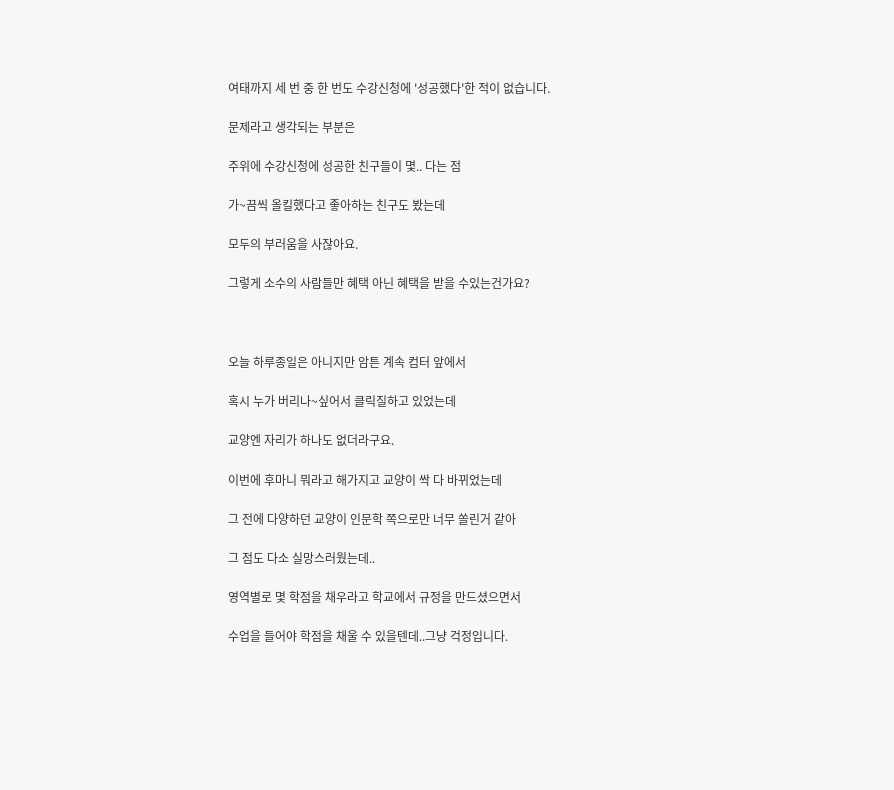여태까지 세 번 중 한 번도 수강신청에 '성공했다'한 적이 없습니다.

문제라고 생각되는 부분은

주위에 수강신청에 성공한 친구들이 몇.. 다는 점

가~끔씩 올킬했다고 좋아하는 친구도 봤는데

모두의 부러움을 사잖아요.

그렇게 소수의 사람들만 혜택 아닌 혜택을 받을 수있는건가요?



오늘 하루종일은 아니지만 암튼 계속 컴터 앞에서

혹시 누가 버리나~싶어서 클릭질하고 있었는데

교양엔 자리가 하나도 없더라구요.

이번에 후마니 뭐라고 해가지고 교양이 싹 다 바뀌었는데

그 전에 다양하던 교양이 인문학 쪽으로만 너무 쏠린거 같아

그 점도 다소 실망스러웠는데..

영역별로 몇 학점을 채우라고 학교에서 규정을 만드셨으면서

수업을 들어야 학점을 채울 수 있을텐데..그냥 걱정입니다.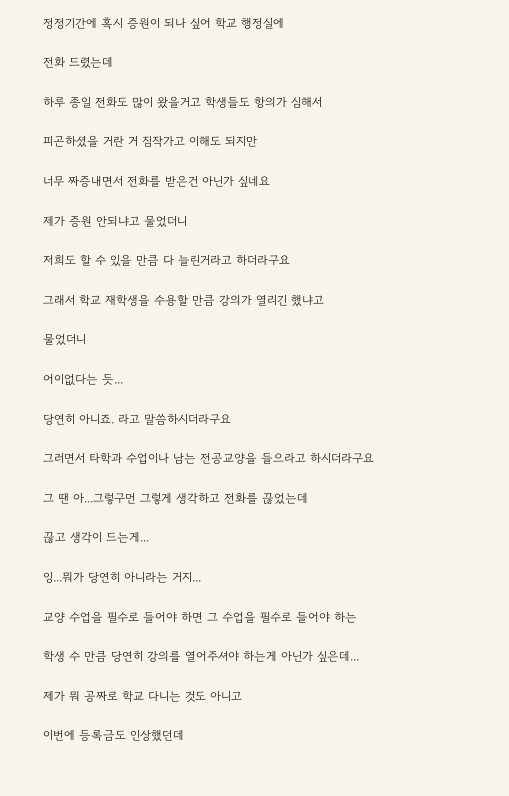정정기간에 혹시 증원이 되나 싶어 학교 행정실에

전화 드렸는데

하루 종일 전화도 많이 왔을거고 학생들도 항의가 심해서

피곤하셨을 거란 거 짐작가고 이해도 되지만

너무 짜증내면서 전화를 받은건 아닌가 싶네요

제가 증원 안되냐고 물었더니

저희도 할 수 있을 만큼 다 늘린거라고 하더라구요

그래서 학교 재학생을 수용할 만큼 강의가 열리긴 했냐고

물었더니

어이없다는 듯...

당연히 아니죠. 라고 말씀하시더라구요

그러면서 타학과 수업이나 남는 전공교양을 들으라고 하시더라구요

그 땐 아...그렇구먼 그렇게 생각하고 전화를 끊었는데

끊고 생각이 드는게...

잉...뭐가 당연히 아니라는 거지...

교양 수업을 필수로 들어야 하면 그 수업을 필수로 들어야 하는

학생 수 만큼 당연히 강의를 열어주셔야 하는게 아닌가 싶은데...

제가 뭐 공짜로 학교 다니는 것도 아니고

이번에 등록금도 인상했던데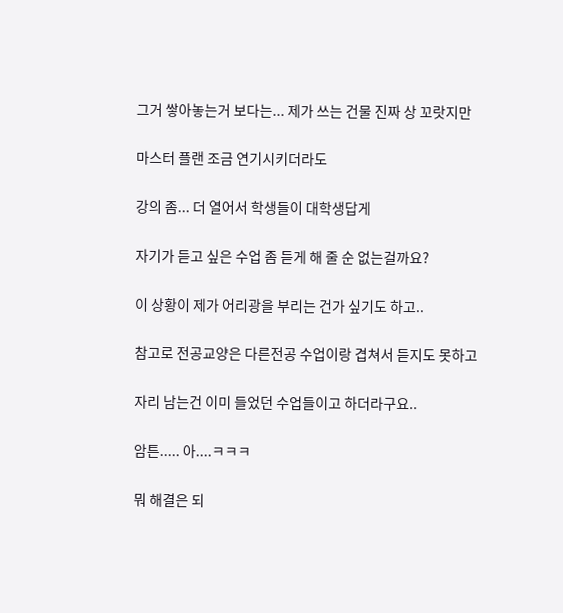그거 쌓아놓는거 보다는... 제가 쓰는 건물 진짜 상 꼬랏지만

마스터 플랜 조금 연기시키더라도

강의 좀... 더 열어서 학생들이 대학생답게

자기가 듣고 싶은 수업 좀 듣게 해 줄 순 없는걸까요?

이 상황이 제가 어리광을 부리는 건가 싶기도 하고..

참고로 전공교양은 다른전공 수업이랑 겹쳐서 듣지도 못하고

자리 남는건 이미 들었던 수업들이고 하더라구요..

암튼..... 아....ㅋㅋㅋ

뭐 해결은 되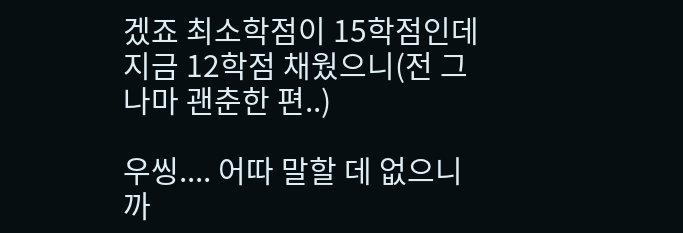겠죠 최소학점이 15학점인데 지금 12학점 채웠으니(전 그나마 괜춘한 편..)

우씽.... 어따 말할 데 없으니까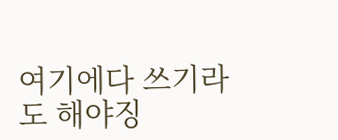여기에다 쓰기라도 해야징